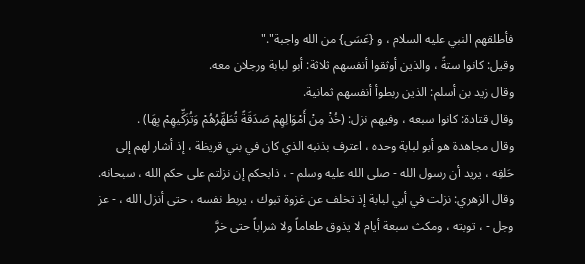فأطلقهم النبي عليه السلام ، و {عَسَى} من الله واجبة"."
وقيل: كانوا ستةً ، والذين أوثقوا أنفسهم ثلاثة: أبو لبابة ورجلان معه.
وقال زيد بن أسلم: الذين ربطوأ أنفسهم ثمانية.
وقال قتادة: كانوا سبعه ، وفيهم نزل: (خُذْ مِنْ أَمْوَالِهِمْ صَدَقَةً تُطَهِّرُهُمْ وَتُزَكِّيهِمْ بِهَا) .
وقال مجاهدة هو أبو لبابة وحده ، اعترف بذنبه الذي كان في بني قريظة ، إذ أشار لهم إلى حَلقِه ، يريد أن رسول الله - صلى الله عليه وسلم - ، ذابحكم إن نزلتم على حكم الله ، سبحانه.
وقال الزهري: نزلت في أبي لبابة إذ تخلف عن غزوة تبوك ، يربط نفسه ، حتى أنزل الله ، - عز وجل - ، توبته ، ومكث سبعة أيام لا يذوق طعاماً ولا شراباً حتى خرَّ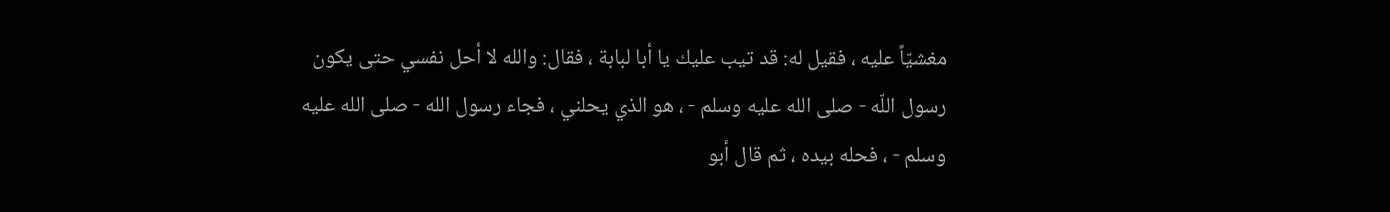مغشيّاً عليه ، فقيل له: قد تيب عليك يا أبا لبابة ، فقال: والله لا أحل نفسي حتى يكون رسول اللّه - صلى الله عليه وسلم - ، هو الذي يحلني ، فجاء رسول الله - صلى الله عليه وسلم - ، فحله بيده ، ثم قال أبو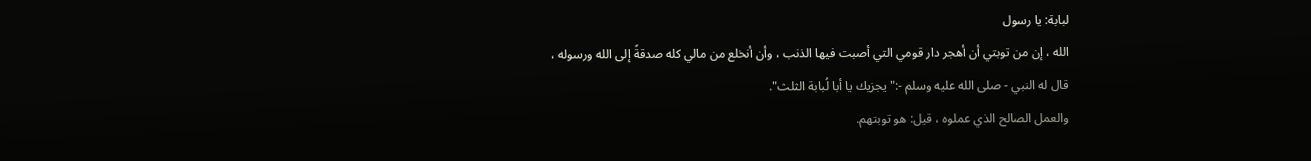لبابة: يا رسول
الله ، إن من توبتي أن أهجر دار قومي التي أصبت فيها الذنب ، وأن أنخلع من مالي كله صدقةً إلى الله ورسوله ، قال له النبي - صلى الله عليه وسلم -:"يجزيك يا أبا لُبابة الثلث".
والعمل الصالح الذي عملوه ، قيل: هو توبتهم.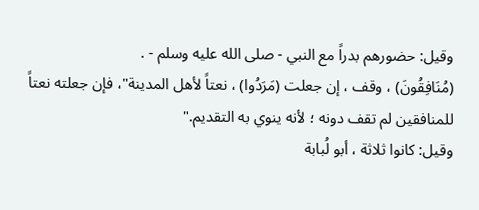وقيل: حضورهم بدراً مع النبي - صلى الله عليه وسلم - .
(مُنَافِقُونَ) ، وقف ، إن جعلت (مَرَدُوا) ، نعتاً لأهل المدينة"، فإن جعلته نعتاً للمنافقين لم تقف دونه ؛ لأنه ينوي به التقديم."
وقيل: كانوا ثلاثة ، أبو لُبابة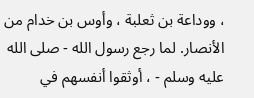، ووداعة بن ثعلبة ، وأوس بن خدام من الأنصار. لما رجع رسول الله - صلى الله عليه وسلم - ، أوثقوا أنفسهم في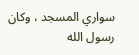سواري المسجد ، وكان رسول الله